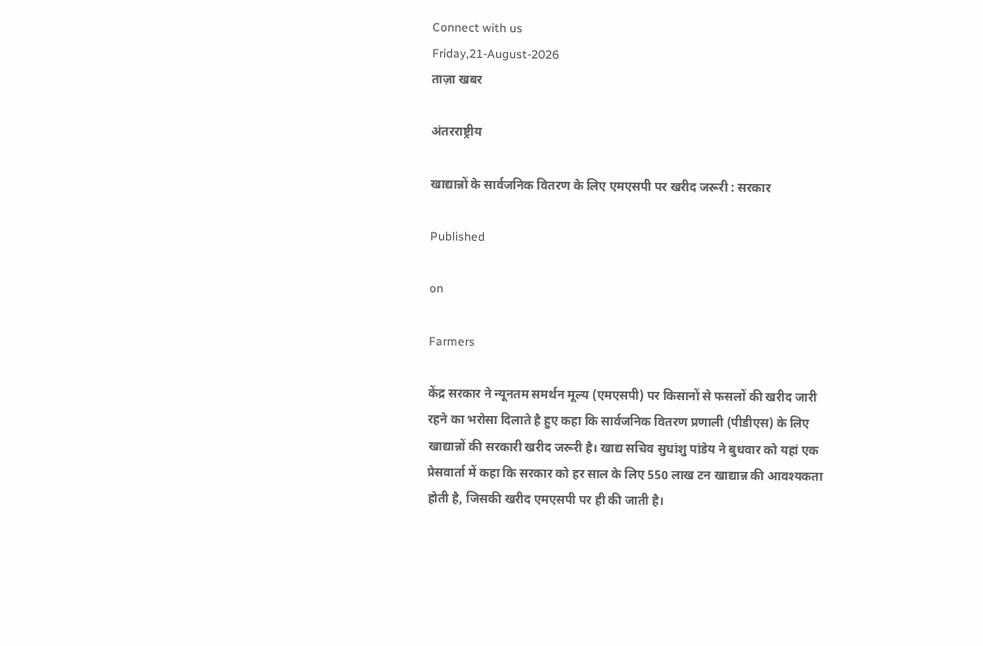Connect with us
Friday,21-August-2026
ताज़ा खबर

अंतरराष्ट्रीय

खाद्यान्नों के सार्वजनिक वितरण के लिए एमएसपी पर खरीद जरूरी : सरकार

Published

on

Farmers

केंद्र सरकार ने न्यूनतम समर्थन मूल्य (एमएसपी) पर किसानों से फसलों की खरीद जारी रहने का भरोसा दिलाते है हुए कहा कि सार्वजनिक वितरण प्रणाली (पीडीएस) के लिए खाद्यान्नों की सरकारी खरीद जरूरी है। खाद्य सचिव सुधांशु पांडेय ने बुधवार को यहां एक प्रेसवार्ता में कहा कि सरकार को हर साल के लिए 550 लाख टन खाद्यान्न की आवश्यकता होती है, जिसकी खरीद एमएसपी पर ही की जाती है।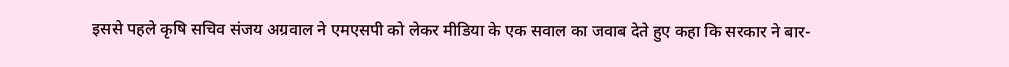इससे पहले कृषि सचिव संजय अग्रवाल ने एमएसपी को लेकर मीडिया के एक सवाल का जवाब देते हुए कहा कि सरकार ने बार-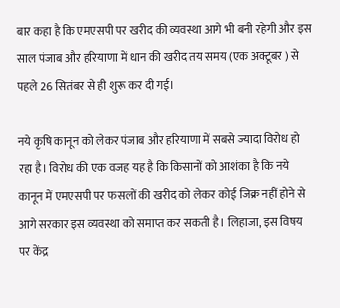बार कहा है कि एमएसपी पर खरीद की व्यवस्था आगे भी बनी रहेगी और इस साल पंजाब और हरियाणा में धान की खरीद तय समय (एक अक्टूबर ) से पहले 26 सितंबर से ही शुरू कर दी गई।

नये कृषि कानून को लेकर पंजाब और हरियाणा में सबसे ज्यादा विरोध हो रहा है। विरोध की एक वजह यह है कि किसानों को आशंका है कि नये कानून में एमएसपी पर फसलों की खरीद को लेकर कोई जिक्र नहीं होने से आगे सरकार इस व्यवस्था को समाप्त कर सकती है। लिहाजा, इस विषय पर केंद्र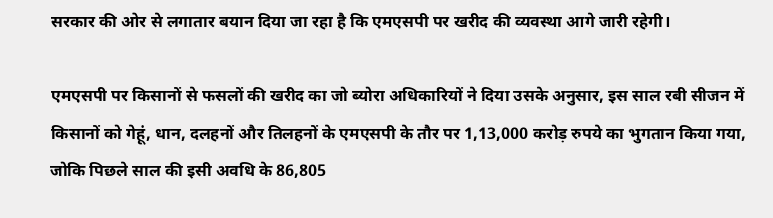सरकार की ओर से लगातार बयान दिया जा रहा है कि एमएसपी पर खरीद की व्यवस्था आगे जारी रहेगी।

एमएसपी पर किसानों से फसलों की खरीद का जो ब्योरा अधिकारियों ने दिया उसके अनुसार, इस साल रबी सीजन में किसानों को गेहूं, धान, दलहनों और तिलहनों के एमएसपी के तौर पर 1,13,000 करोड़ रुपये का भुगतान किया गया, जोकि पिछले साल की इसी अवधि के 86,805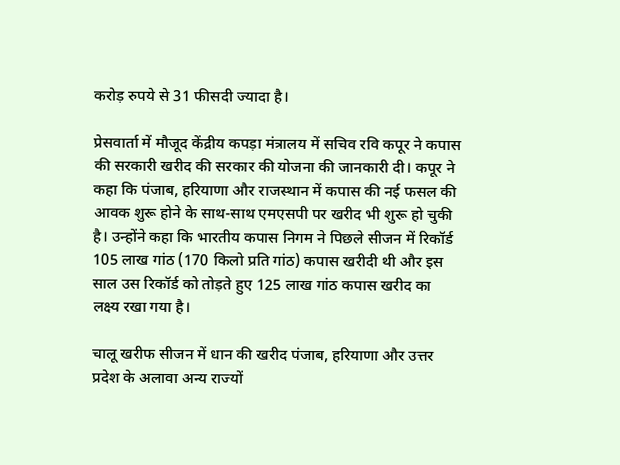करोड़ रुपये से 31 फीसदी ज्यादा है।

प्रेसवार्ता में मौजूद केंद्रीय कपड़ा मंत्रालय में सचिव रवि कपूर ने कपास की सरकारी खरीद की सरकार की योजना की जानकारी दी। कपूर ने कहा कि पंजाब, हरियाणा और राजस्थान में कपास की नई फसल की आवक शुरू होने के साथ-साथ एमएसपी पर खरीद भी शुरू हो चुकी है। उन्होंने कहा कि भारतीय कपास निगम ने पिछले सीजन में रिकॉर्ड 105 लाख गांठ (170 किलो प्रति गांठ) कपास खरीदी थी और इस साल उस रिकॉर्ड को तोड़ते हुए 125 लाख गांठ कपास खरीद का लक्ष्य रखा गया है।

चालू खरीफ सीजन में धान की खरीद पंजाब, हरियाणा और उत्तर प्रदेश के अलावा अन्य राज्यों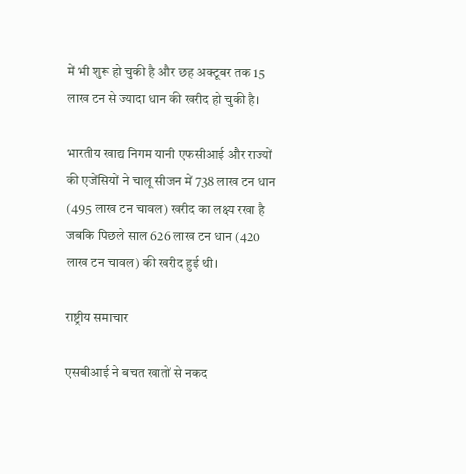में भी शुरू हो चुकी है और छह अक्टूबर तक 15 लाख टन से ज्यादा धान की खरीद हो चुकी है।

भारतीय खाद्य निगम यानी एफसीआई और राज्यों की एजेंसियों ने चालू सीजन में 738 लाख टन धान (495 लाख टन चावल) खरीद का लक्ष्य रखा है जबकि पिछले साल 626 लाख टन धान (420 लाख टन चावल) की खरीद हुई थी।

राष्ट्रीय समाचार

एसबीआई ने बचत खातों से नकद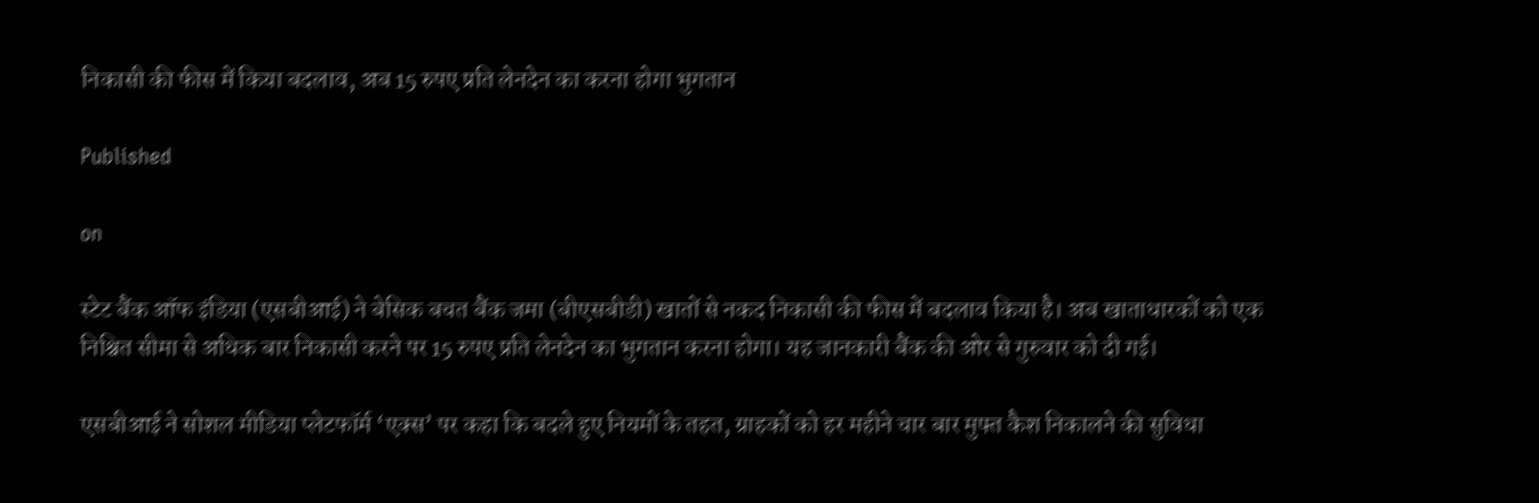निकासी की फीस में किया बदलाव, अब 15 रुपए प्रति लेनदेन का करना होगा भुगतान

Published

on

स्टेट बैंक ऑफ इंडिया (एसबीआई) ने बेसिक बचत बैंक जमा (बीएसबीडी) खातों से नकद निकासी की फीस में बदलाव किया है। अब खाताधारकों को एक निश्चित सीमा से अधिक बार निकासी करने पर 15 रुपए प्रति लेनदेन का भुगतान करना होगा। यह जानकारी बैंक की ओर से गुरुवार को दी गई।

एसबीआई ने सोशल मीडिया प्लेटफॉर्म ‘एक्स’ पर कहा कि बदले हुए नियमों के तहत, ग्राहकों को हर महीने चार बार मुफ्त कैश निकालने की सुविधा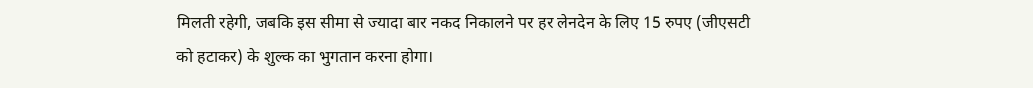मिलती रहेगी, जबकि इस सीमा से ज्यादा बार नकद निकालने पर हर लेनदेन के लिए 15 रुपए (जीएसटी को हटाकर) के शुल्क का भुगतान करना होगा।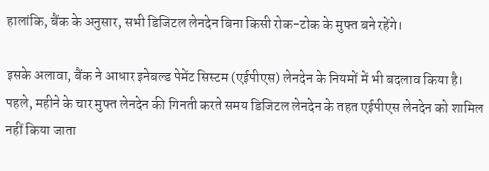हालांकि, बैंक के अनुसार, सभी डिजिटल लेनदेन बिना किसी रोक-टोक के मुफ्त बने रहेंगे।

इसके अलावा, बैंक ने आधार इनेबल्ड पेमेंट सिस्टम (एईपीएस) लेनदेन के नियमों में भी बदलाव किया है। पहले, महीने के चार मुफ्त लेनदेन की गिनती करते समय डिजिटल लेनदेन के तहत एईपीएस लेनदेन को शामिल नहीं किया जाता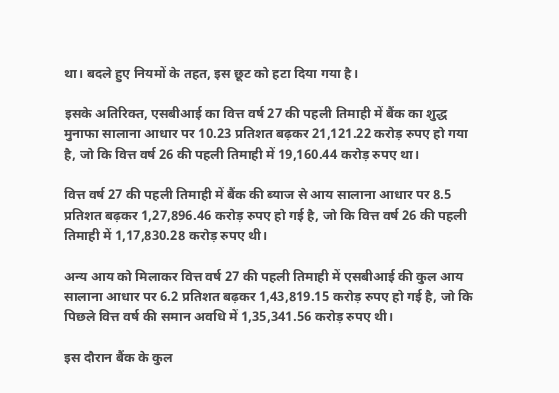था। बदले हुए नियमों के तहत, इस छूट को हटा दिया गया है।

इसके अतिरिक्त, एसबीआई का वित्त वर्ष 27 की पहली तिमाही में बैंक का शुद्ध मुनाफा सालाना आधार पर 10.23 प्रतिशत बढ़कर 21,121.22 करोड़ रुपए हो गया है, जो कि वित्त वर्ष 26 की पहली तिमाही में 19,160.44 करोड़ रुपए था।

वित्त वर्ष 27 की पहली तिमाही में बैंक की ब्याज से आय सालाना आधार पर 8.5 प्रतिशत बढ़कर 1,27,896.46 करोड़ रुपए हो गई है, जो कि वित्त वर्ष 26 की पहली तिमाही में 1,17,830.28 करोड़ रुपए थी।

अन्य आय को मिलाकर वित्त वर्ष 27 की पहली तिमाही में एसबीआई की कुल आय सालाना आधार पर 6.2 प्रतिशत बढ़कर 1,43,819.15 करोड़ रुपए हो गई है, जो कि पिछले वित्त वर्ष की समान अवधि में 1,35,341.56 करोड़ रुपए थी।

इस दौरान बैंक के कुल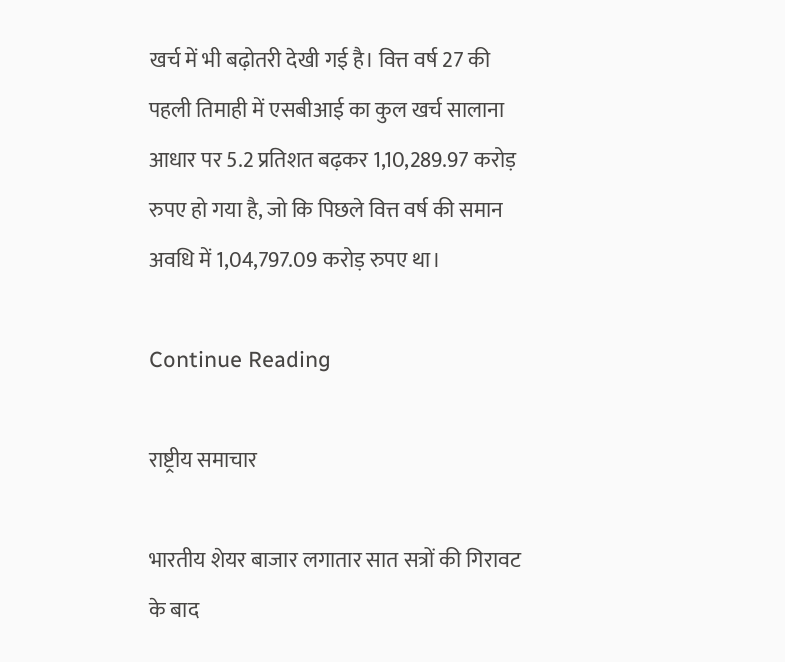खर्च में भी बढ़ोतरी देखी गई है। वित्त वर्ष 27 की पहली तिमाही में एसबीआई का कुल खर्च सालाना आधार पर 5.2 प्रतिशत बढ़कर 1,10,289.97 करोड़ रुपए हो गया है, जो कि पिछले वित्त वर्ष की समान अवधि में 1,04,797.09 करोड़ रुपए था।

Continue Reading

राष्ट्रीय समाचार

भारतीय शेयर बाजार लगातार सात सत्रों की गिरावट के बाद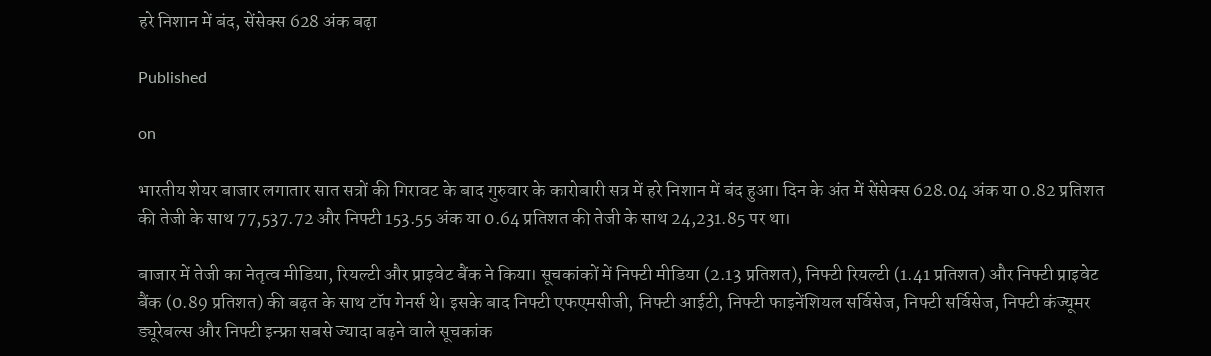हरे निशान में बंद, सेंसेक्स 628 अंक बढ़ा

Published

on

भारतीय शेयर बाजार लगातार सात सत्रों की गिरावट के बाद गुरुवार के कारोबारी सत्र में हरे निशान में बंद हुआ। दिन के अंत में सेंसेक्स 628.04 अंक या 0.82 प्रतिशत की तेजी के साथ 77,537.72 और निफ्टी 153.55 अंक या 0.64 प्रतिशत की तेजी के साथ 24,231.85 पर था।

बाजार में तेजी का नेतृत्व मीडिया, रियल्टी और प्राइवेट बैंक ने किया। सूचकांकों में निफ्टी मीडिया (2.13 प्रतिशत), निफ्टी रियल्टी (1.41 प्रतिशत) और निफ्टी प्राइवेट बैंक (0.89 प्रतिशत) की बढ़त के साथ टॉप गेनर्स थे। इसके बाद निफ्टी एफएमसीजी, निफ्टी आईटी, निफ्टी फाइनेंशियल सर्विसेज, निफ्टी सर्विसेज, निफ्टी कंज्यूमर ड्यूरेबल्स और निफ्टी इन्फ्रा सबसे ज्यादा बढ़ने वाले सूचकांक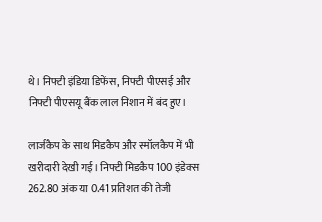थे। निफ्टी इंडिया डिफेंस, निफ्टी पीएसई और निफ्टी पीएसयू बैंक लाल निशान में बंद हुए।

लार्जकैप के साथ मिडकैप और स्मॉलकैप में भी खरीदारी देखी गई। निफ्टी मिडकैप 100 इंडेक्स 262.80 अंक या 0.41 प्रतिशत की तेजी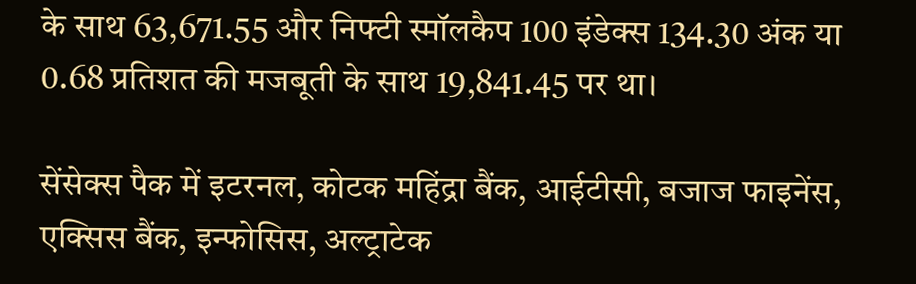के साथ 63,671.55 और निफ्टी स्मॉलकैप 100 इंडेक्स 134.30 अंक या 0.68 प्रतिशत की मजबूती के साथ 19,841.45 पर था।

सेंसेक्स पैक में इटरनल, कोटक महिंद्रा बैंक, आईटीसी, बजाज फाइनेंस, एक्सिस बैंक, इन्फोसिस, अल्ट्राटेक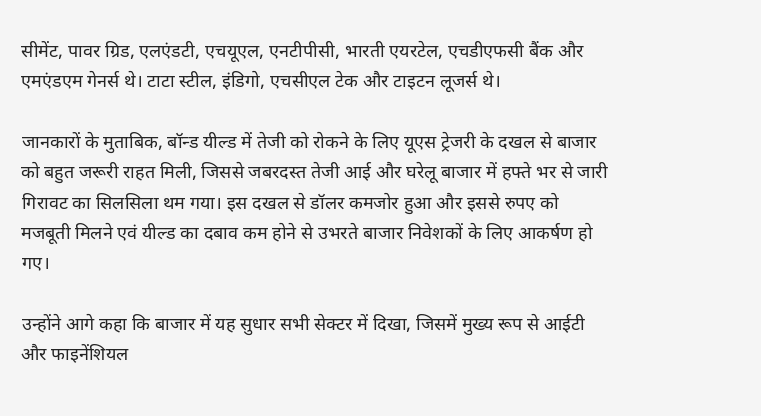सीमेंट, पावर ग्रिड, एलएंडटी, एचयूएल, एनटीपीसी, भारती एयरटेल, एचडीएफसी बैंक और एमएंडएम गेनर्स थे। टाटा स्टील, इंडिगो, एचसीएल टेक और टाइटन लूजर्स थे।

जानकारों के मुताबिक, बॉन्ड यील्ड में तेजी को रोकने के लिए यूएस ट्रेजरी के दखल से बाजार को बहुत जरूरी राहत मिली, जिससे जबरदस्त तेजी आई और घरेलू बाजार में हफ्ते भर से जारी गिरावट का सिलसिला थम गया। इस दखल से डॉलर कमजोर हुआ और इससे रुपए को मजबूती मिलने एवं यील्ड का दबाव कम होने से उभरते बाजार निवेशकों के लिए आकर्षण हो गए।

उन्होंने आगे कहा कि बाजार में यह सुधार सभी सेक्टर में दिखा, जिसमें मुख्य रूप से आईटी और फाइनेंशियल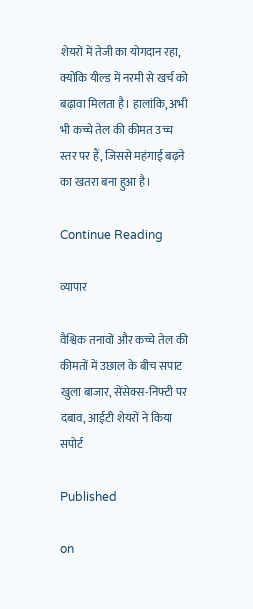शेयरों में तेजी का योगदान रहा, क्योंकि यील्ड में नरमी से खर्च को बढ़ावा मिलता है। हालांकि, अभी भी कच्चे तेल की कीमत उच्च स्तर पर हैं, जिससे महंगाई बढ़ने का खतरा बना हुआ है।

Continue Reading

व्यापार

वैश्विक तनावों और कच्चे तेल की कीमतों में उछाल के बीच सपाट खुला बाजार, सेंसेक्स-निफ्टी पर दबाव, आईटी शेयरों ने किया सपोर्ट

Published

on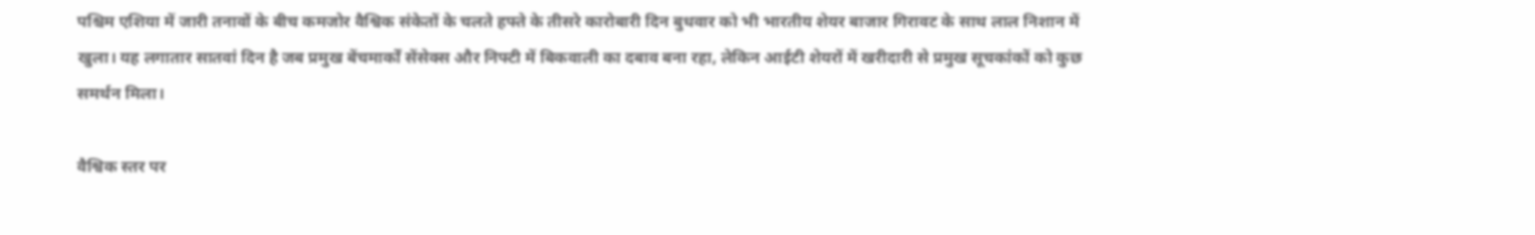पश्चिम एशिया में जारी तनावों के बीच कमजोर वैश्विक संकेतों के चलते हफ्ते के तीसरे कारोबारी दिन बुधवार को भी भारतीय शेयर बाजार गिरावट के साथ लाल निशान में खुला। यह लगातार सातवां दिन है जब प्रमुख बेंचमार्कों सेंसेक्स और निफ्टी में बिकवाली का दबाव बना रहा, लेकिन आईटी शेयरों में खरीदारी से प्रमुख सूचकांकों को कुछ समर्थन मिला।

वैश्विक स्तर पर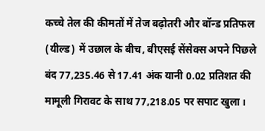कच्चे तेल की कीमतों में तेज बढ़ोतरी और बॉन्ड प्रतिफल (यील्ड) में उछाल के बीच, बीएसई सेंसेक्स अपने पिछले बंद 77,235.46 से 17.41 अंक यानी 0.02 प्रतिशत की मामूली गिरावट के साथ 77,218.05 पर सपाट खुला।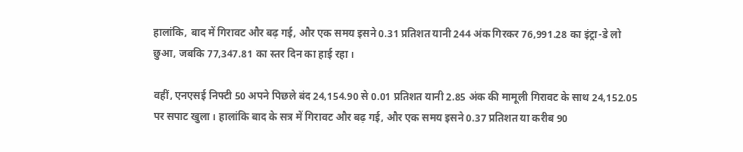हालांकि, बाद में गिरावट और बढ़ गई, और एक समय इसने 0.31 प्रतिशत यानी 244 अंक गिरकर 76,991.28 का इंट्रा-डे लो छुआ, जबकि 77,347.81 का स्तर दिन का हाई रहा।

वहीं, एनएसई निफ्टी 50 अपने पिछले बंद 24,154.90 से 0.01 प्रतिशत यानी 2.85 अंक की मामूली गिरावट के साथ 24,152.05 पर सपाट खुला। हालांकि बाद के सत्र में गिरावट और बढ़ गई, और एक समय इसने 0.37 प्रतिशत या करीब 90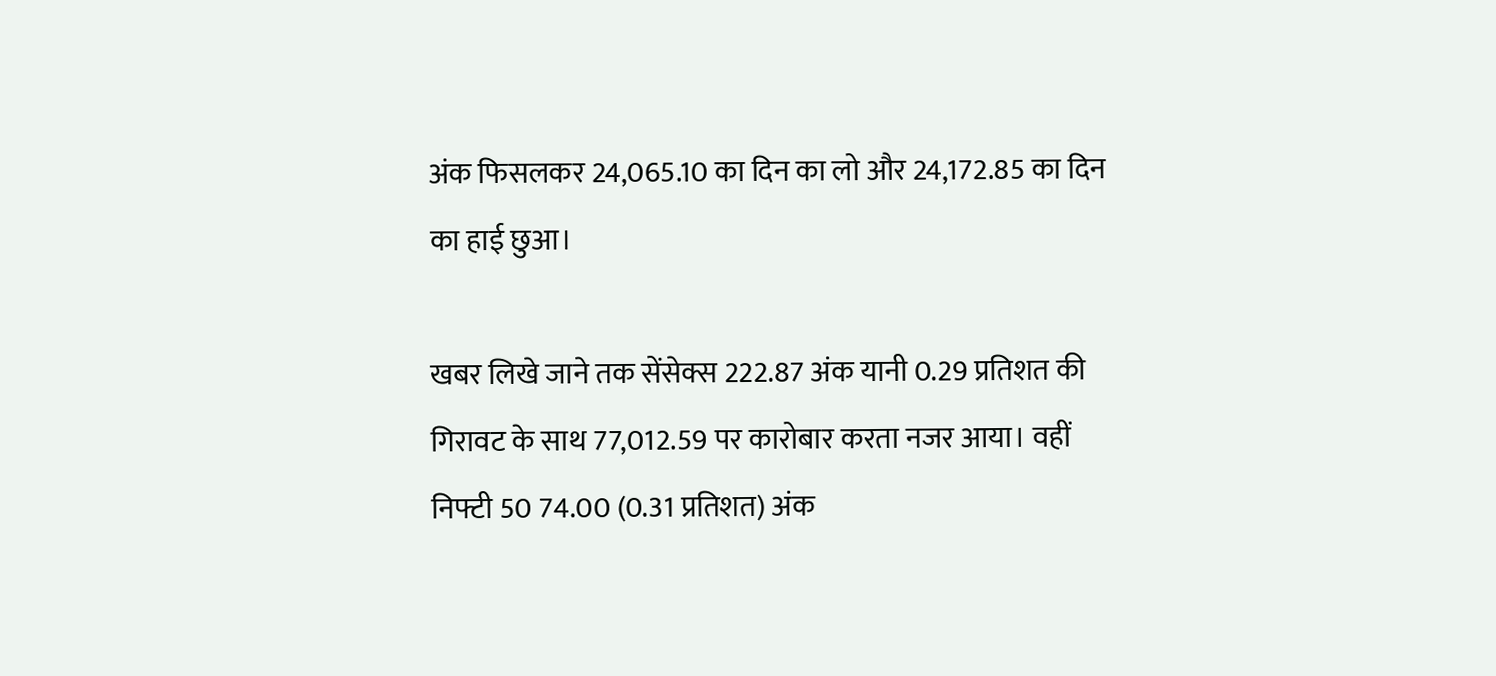अंक फिसलकर 24,065.10 का दिन का लो और 24,172.85 का दिन का हाई छुआ।

खबर लिखे जाने तक सेंसेक्स 222.87 अंक यानी 0.29 प्रतिशत की गिरावट के साथ 77,012.59 पर कारोबार करता नजर आया। वहीं निफ्टी 50 74.00 (0.31 प्रतिशत) अंक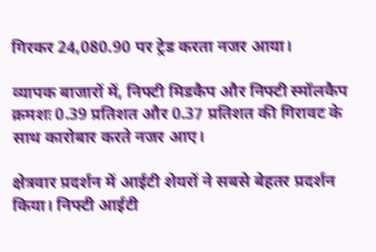गिरकर 24,080.90 पर ट्रेड करता नजर आया।

व्यापक बाजारों में, निफ्टी मिडकैप और निफ्टी स्मॉलकैप क्रमशः 0.39 प्रतिशत और 0.37 प्रतिशत की गिरावट के साथ कारोबार करते नजर आए।

क्षेत्रवार प्रदर्शन में आईटी शेयरों ने सबसे बेहतर प्रदर्शन किया। निफ्टी आईटी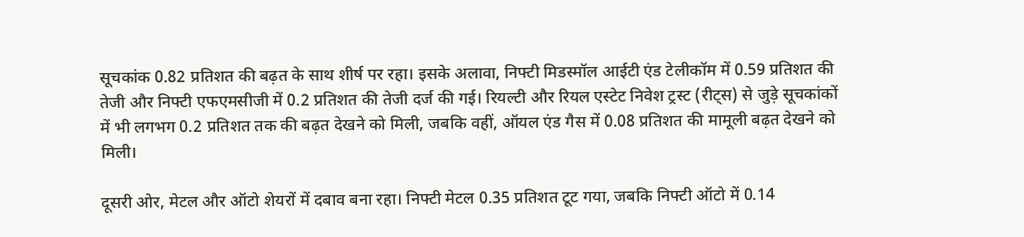सूचकांक 0.82 प्रतिशत की बढ़त के साथ शीर्ष पर रहा। इसके अलावा, निफ्टी मिडस्मॉल आईटी एंड टेलीकॉम में 0.59 प्रतिशत की तेजी और निफ्टी एफएमसीजी में 0.2 प्रतिशत की तेजी दर्ज की गई। रियल्टी और रियल एस्टेट निवेश ट्रस्ट (रीट्स) से जुड़े सूचकांकों में भी लगभग 0.2 प्रतिशत तक की बढ़त देखने को मिली, जबकि वहीं, ऑयल एंड गैस में 0.08 प्रतिशत की मामूली बढ़त देखने को मिली।

दूसरी ओर, मेटल और ऑटो शेयरों में दबाव बना रहा। निफ्टी मेटल 0.35 प्रतिशत टूट गया, जबकि निफ्टी ऑटो में 0.14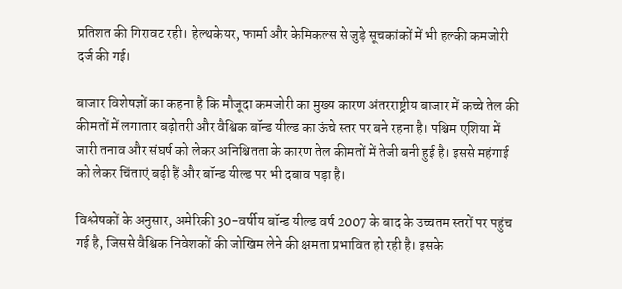प्रतिशत की गिरावट रही। हेल्थकेयर, फार्मा और केमिकल्स से जुड़े सूचकांकों में भी हल्की कमजोरी दर्ज की गई।

बाजार विशेषज्ञों का कहना है कि मौजूदा कमजोरी का मुख्य कारण अंतरराष्ट्रीय बाजार में कच्चे तेल की कीमतों में लगातार बढ़ोतरी और वैश्विक बॉन्ड यील्ड का ऊंचे स्तर पर बने रहना है। पश्चिम एशिया में जारी तनाव और संघर्ष को लेकर अनिश्चितता के कारण तेल कीमतों में तेजी बनी हुई है। इससे महंगाई को लेकर चिंताएं बढ़ी हैं और बॉन्ड यील्ड पर भी दबाव पड़ा है।

विश्लेषकों के अनुसार, अमेरिकी 30-वर्षीय बॉन्ड यील्ड वर्ष 2007 के बाद के उच्चतम स्तरों पर पहुंच गई है, जिससे वैश्विक निवेशकों की जोखिम लेने की क्षमता प्रभावित हो रही है। इसके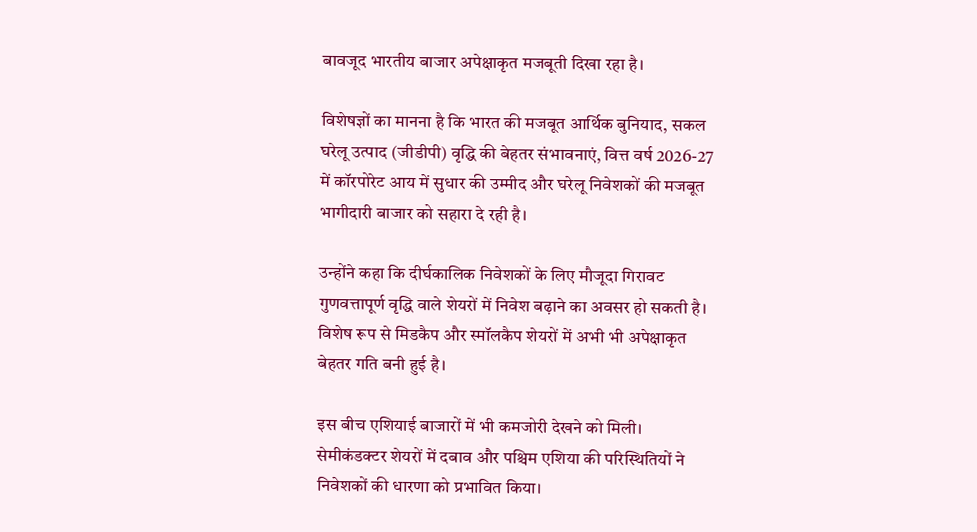बावजूद भारतीय बाजार अपेक्षाकृत मजबूती दिखा रहा है।

विशेषज्ञों का मानना है कि भारत की मजबूत आर्थिक बुनियाद, सकल घरेलू उत्पाद (जीडीपी) वृद्धि की बेहतर संभावनाएं, वित्त वर्ष 2026-27 में कॉरपोरेट आय में सुधार की उम्मीद और घरेलू निवेशकों की मजबूत भागीदारी बाजार को सहारा दे रही है।

उन्होंने कहा कि दीर्घकालिक निवेशकों के लिए मौजूदा गिरावट गुणवत्तापूर्ण वृद्धि वाले शेयरों में निवेश बढ़ाने का अवसर हो सकती है। विशेष रूप से मिडकैप और स्मॉलकैप शेयरों में अभी भी अपेक्षाकृत बेहतर गति बनी हुई है।

इस बीच एशियाई बाजारों में भी कमजोरी देखने को मिली। सेमीकंडक्टर शेयरों में दबाव और पश्चिम एशिया की परिस्थितियों ने निवेशकों की धारणा को प्रभावित किया।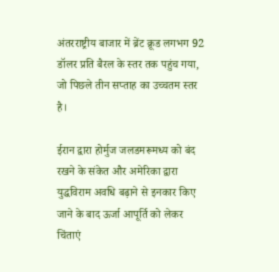अंतरराष्ट्रीय बाजार में ब्रेंट क्रूड लगभग 92 डॉलर प्रति बैरल के स्तर तक पहुंच गया, जो पिछले तीन सप्ताह का उच्चतम स्तर है।

ईरान द्वारा होर्मुज जलडमरूमध्य को बंद रखने के संकेत और अमेरिका द्वारा युद्धविराम अवधि बढ़ाने से इनकार किए जाने के बाद ऊर्जा आपूर्ति को लेकर चिंताएं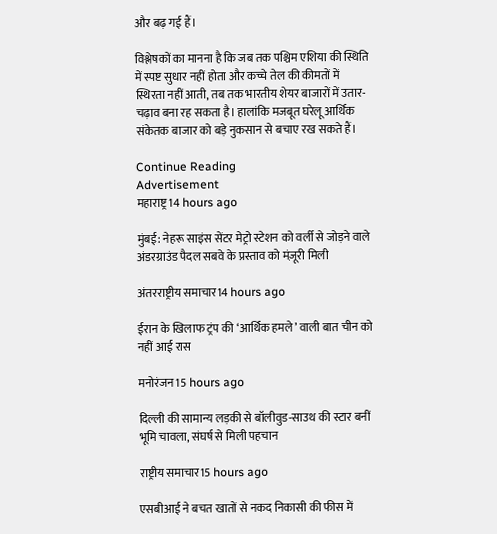और बढ़ गई हैं।

विश्लेषकों का मानना है कि जब तक पश्चिम एशिया की स्थिति में स्पष्ट सुधार नहीं होता और कच्चे तेल की कीमतों में स्थिरता नहीं आती, तब तक भारतीय शेयर बाजारों में उतार-चढ़ाव बना रह सकता है। हालांकि मजबूत घरेलू आर्थिक संकेतक बाजार को बड़े नुकसान से बचाए रख सकते हैं।

Continue Reading
Advertisement
महाराष्ट्र14 hours ago

मुंबई: नेहरू साइंस सेंटर मेट्रो स्टेशन को वर्ली से जोड़ने वाले अंडरग्राउंड पैदल सबवे के प्रस्ताव को मंज़ूरी मिली

अंतरराष्ट्रीय समाचार14 hours ago

ईरान के खिलाफ ट्रंप की ‘आर्थिक हमले’ वाली बात चीन को नहीं आई रास

मनोरंजन15 hours ago

दिल्ली की सामान्य लड़की से बॉलीवुड-साउथ की स्टार बनीं भूमि चावला, संघर्ष से मिली पहचान

राष्ट्रीय समाचार15 hours ago

एसबीआई ने बचत खातों से नकद निकासी की फीस में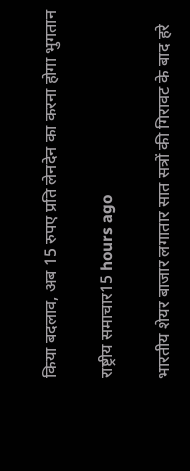किया बदलाव, अब 15 रुपए प्रति लेनदेन का करना होगा भुगतान

राष्ट्रीय समाचार15 hours ago

भारतीय शेयर बाजार लगातार सात सत्रों की गिरावट के बाद हरे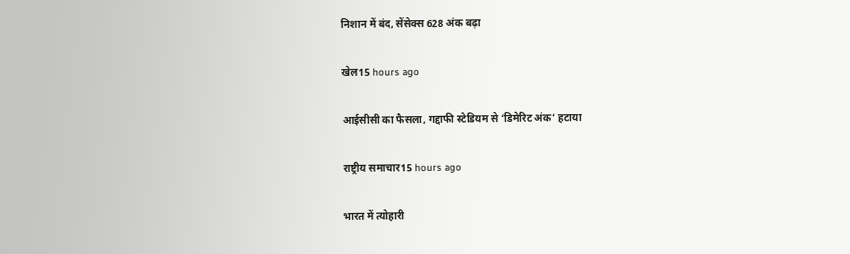निशान में बंद, सेंसेक्स 628 अंक बढ़ा

खेल15 hours ago

आईसीसी का फैसला, गद्दाफी स्टेडियम से ‘डिमेरिट अंक’ हटाया

राष्ट्रीय समाचार15 hours ago

भारत में त्योहारी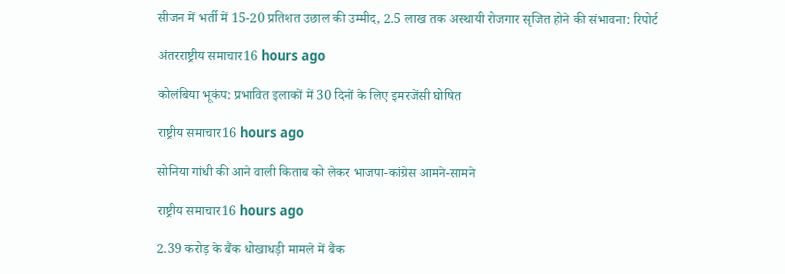सीजन में भर्ती में 15-20 प्रतिशत उछाल की उम्मीद, 2.5 लाख तक अस्थायी रोजगार सृजित होने की संभावना: रिपोर्ट

अंतरराष्ट्रीय समाचार16 hours ago

कोलंबिया भूकंप: प्रभावित इलाकों में 30 दिनों के लिए इमरजेंसी घोषित

राष्ट्रीय समाचार16 hours ago

सोनिया गांधी की आने वाली किताब को लेकर भाजपा-कांग्रेस आमने-सामने

राष्ट्रीय समाचार16 hours ago

2.39 करोड़ के बैंक धोखाधड़ी मामले में बैंक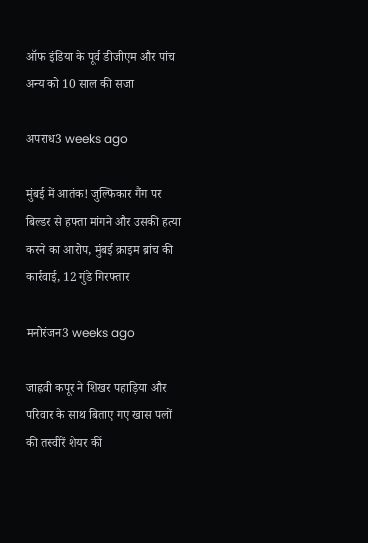ऑफ इंडिया के पूर्व डीजीएम और पांच अन्य को 10 साल की सजा

अपराध3 weeks ago

मुंबई में आतंक! जुल्फिकार गैंग पर बिल्डर से हफ्ता मांगने और उसकी हत्या करने का आरोप, मुंबई क्राइम ब्रांच की कार्रवाई, 12 गुंडे गिरफ्तार

मनोरंजन3 weeks ago

जाह्नवी कपूर ने शिखर पहाड़िया और परिवार के साथ बिताए गए खास पलों की तस्वीरें शेयर कीं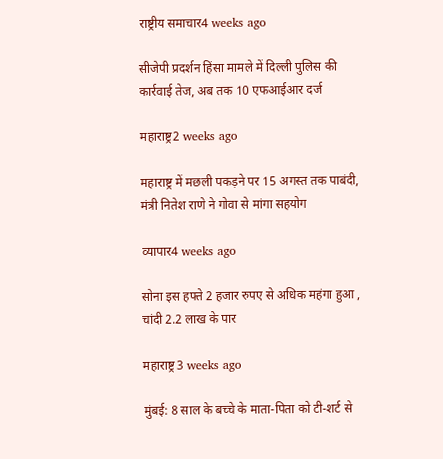राष्ट्रीय समाचार4 weeks ago

सीजेपी प्रदर्शन हिंसा मामले में दिल्ली पुलिस की कार्रवाई तेज, अब तक 10 एफआईआर दर्ज

महाराष्ट्र2 weeks ago

महाराष्ट्र में मछली पकड़ने पर 15 अगस्त तक पाबंदी, मंत्री नितेश राणे ने गोवा से मांगा सहयोग

व्यापार4 weeks ago

सोना इस हफ्ते 2 हजार रुपए से अधिक महंगा हुआ , चांदी 2.2 लाख के पार

महाराष्ट्र3 weeks ago

मुंबई: 8 साल के बच्चे के माता-पिता को टी-शर्ट से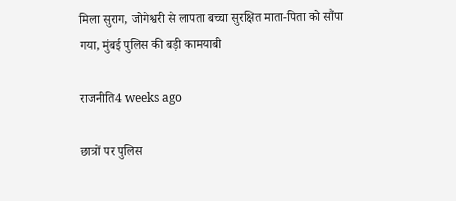मिला सुराग, जोगेश्वरी से लापता बच्चा सुरक्षित माता-पिता को सौंपा गया, मुंबई पुलिस की बड़ी कामयाबी

राजनीति4 weeks ago

छात्रों पर पुलिस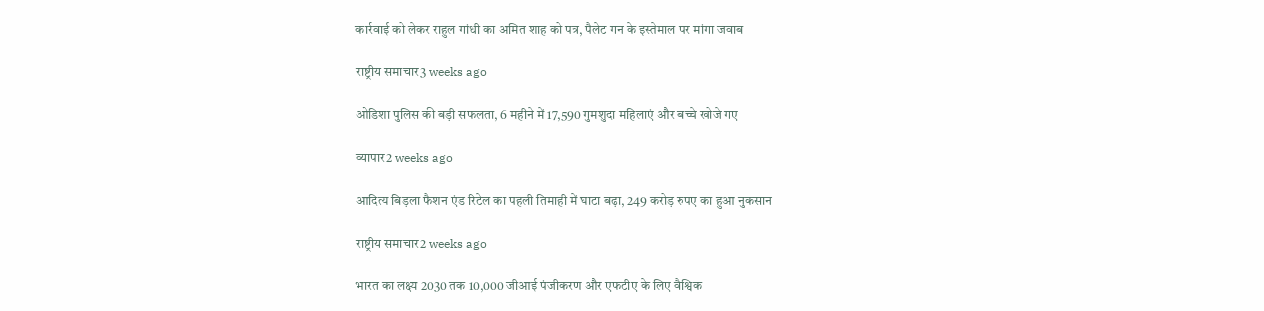कार्रवाई को लेकर राहुल गांधी का अमित शाह को पत्र, पैलेट गन के इस्तेमाल पर मांगा जवाब

राष्ट्रीय समाचार3 weeks ago

ओडिशा पुलिस की बड़ी सफलता, 6 महीने में 17,590 गुमशुदा महिलाएं और बच्चे खोजे गए

व्यापार2 weeks ago

आदित्य बिड़ला फैशन एंड रिटेल का पहली तिमाही में घाटा बढ़ा, 249 करोड़ रुपए का हुआ नुकसान

राष्ट्रीय समाचार2 weeks ago

भारत का लक्ष्य 2030 तक 10,000 जीआई पंजीकरण और एफटीए के लिए वैश्विक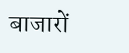बाजारों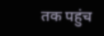तक पहुंच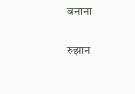बनाना

रुझान